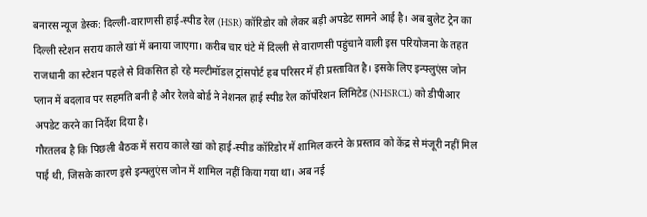बनारस न्यूज डेस्क: दिल्ली-वाराणसी हाई-स्पीड रेल (HSR) कॉरिडोर को लेकर बड़ी अपडेट सामने आई है। अब बुलेट ट्रेन का दिल्ली स्टेशन सराय काले खां में बनाया जाएगा। करीब चार घंटे में दिल्ली से वाराणसी पहुंचाने वाली इस परियोजना के तहत राजधानी का स्टेशन पहले से विकसित हो रहे मल्टीमॉडल ट्रांसपोर्ट हब परिसर में ही प्रस्तावित है। इसके लिए इन्फ्लुएंस जोन प्लान में बदलाव पर सहमति बनी है और रेलवे बोर्ड ने नेशनल हाई स्पीड रेल कॉर्पोरेशन लिमिटेड (NHSRCL) को डीपीआर अपडेट करने का निर्देश दिया है।
गौरतलब है कि पिछली बैठक में सराय काले खां को हाई-स्पीड कॉरिडोर में शामिल करने के प्रस्ताव को केंद्र से मंजूरी नहीं मिल पाई थी, जिसके कारण इसे इन्फ्लुएंस जोन में शामिल नहीं किया गया था। अब नई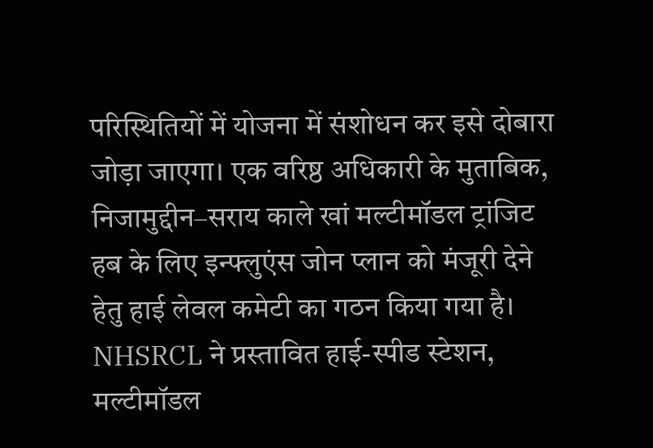परिस्थितियों में योजना में संशोधन कर इसे दोबारा जोड़ा जाएगा। एक वरिष्ठ अधिकारी के मुताबिक, निजामुद्दीन–सराय काले खां मल्टीमॉडल ट्रांजिट हब के लिए इन्फ्लुएंस जोन प्लान को मंजूरी देने हेतु हाई लेवल कमेटी का गठन किया गया है।
NHSRCL ने प्रस्तावित हाई-स्पीड स्टेशन, मल्टीमॉडल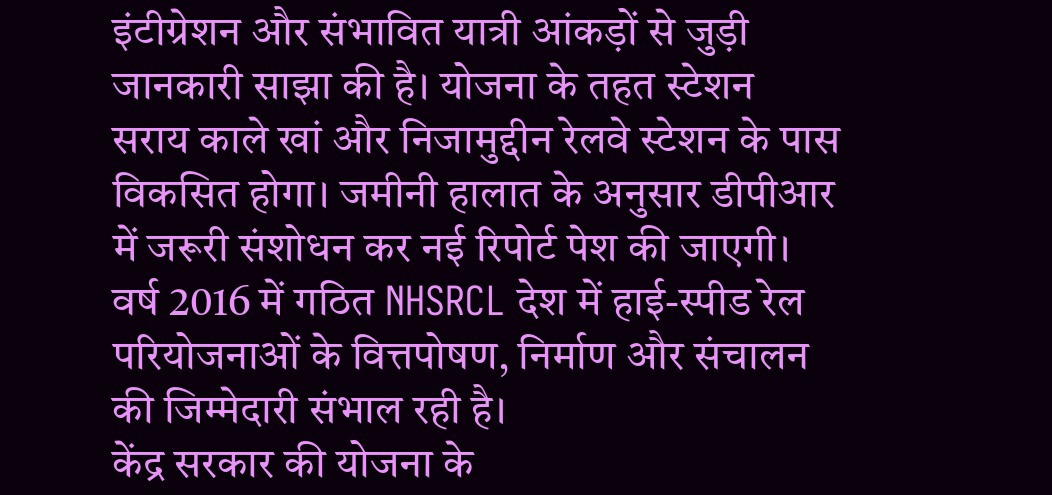इंटीग्रेशन और संभावित यात्री आंकड़ों से जुड़ी जानकारी साझा की है। योजना के तहत स्टेशन सराय काले खां और निजामुद्दीन रेलवे स्टेशन के पास विकसित होगा। जमीनी हालात के अनुसार डीपीआर में जरूरी संशोधन कर नई रिपोर्ट पेश की जाएगी। वर्ष 2016 में गठित NHSRCL देश में हाई-स्पीड रेल परियोजनाओं के वित्तपोषण, निर्माण और संचालन की जिम्मेदारी संभाल रही है।
केंद्र सरकार की योजना के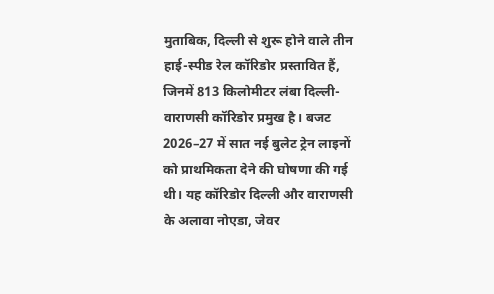मुताबिक, दिल्ली से शुरू होने वाले तीन हाई-स्पीड रेल कॉरिडोर प्रस्तावित हैं, जिनमें 813 किलोमीटर लंबा दिल्ली-वाराणसी कॉरिडोर प्रमुख है। बजट 2026–27 में सात नई बुलेट ट्रेन लाइनों को प्राथमिकता देने की घोषणा की गई थी। यह कॉरिडोर दिल्ली और वाराणसी के अलावा नोएडा, जेवर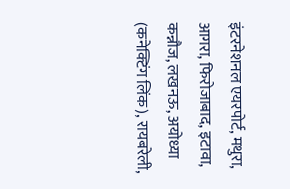इंटरनेशनल एयरपोर्ट, मथुरा, आगरा, फिरोजाबाद, इटावा, कन्नौज, लखनऊ, अयोध्या (कनेक्टिंग लिंक), रायबरेली,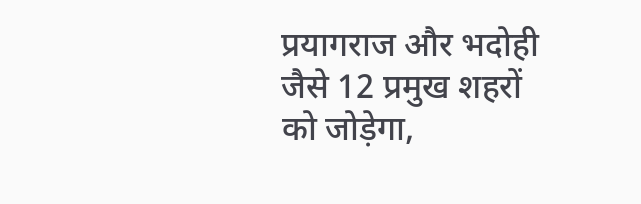प्रयागराज और भदोही जैसे 12 प्रमुख शहरों को जोड़ेगा,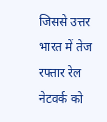जिससे उत्तर भारत में तेज रफ्तार रेल नेटवर्क को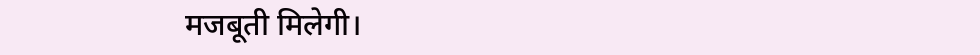मजबूती मिलेगी।